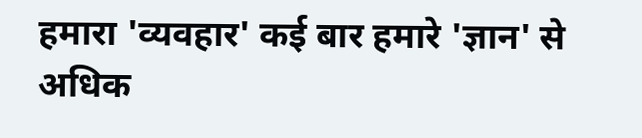हमारा 'व्यवहार' कई बार हमारे 'ज्ञान' से अधिक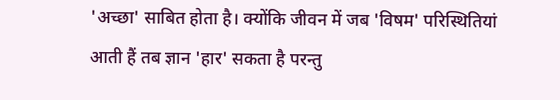'अच्छा' साबित होता है। क्योंकि जीवन में जब 'विषम' परिस्थितियां आती हैं तब ज्ञान 'हार' सकता है परन्तु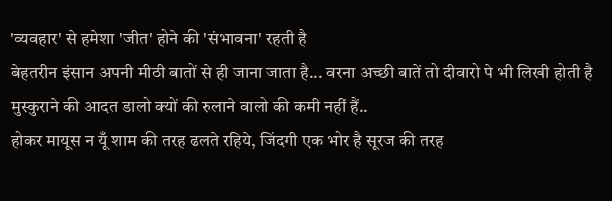'व्यवहार' से हमेशा 'जीत' होने की 'संभावना' रहती है
बेहतरीन इंसान अपनी मीठी बातों से ही जाना जाता है... वरना अच्छी बातें तो दीवारो पे भी लिखी होती है
मुस्कुराने की आदत डालो क्यों की रुलाने वालो की कमी नहीं हैं..
होकर मायूस न यूँ शाम की तरह ढलते रहिये, जिंदगी एक भोर है सूरज की तरह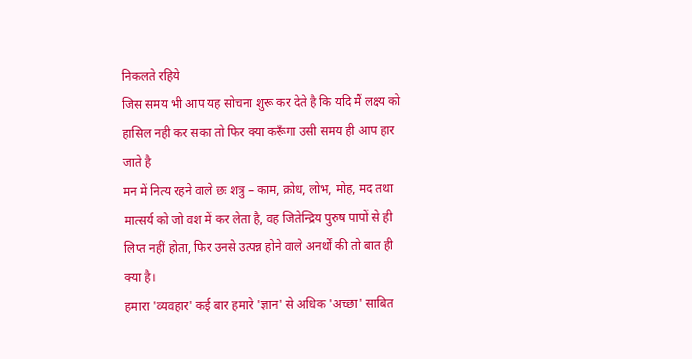निकलते रहिये
जिस समय भी आप यह सोचना शुरू कर देते है कि यदि मैं लक्ष्य को हासिल नही कर सका तो फिर क्या करूँगा उसी समय ही आप हार जाते है
मन में नित्य रहने वाले छः शत्रु – काम, क्रोध, लोभ, मोह, मद तथा मात्सर्य को जो वश में कर लेता है, वह जितेन्द्रिय पुरुष पापों से ही लिप्त नहीं होता, फिर उनसे उत्पन्न होने वाले अनर्थों की तो बात ही क्या है।
हमारा 'व्यवहार' कई बार हमारे 'ज्ञान' से अधिक 'अच्छा' साबित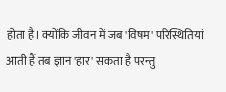होता है। क्योंकि जीवन में जब 'विषम' परिस्थितियां आती हैं तब ज्ञान 'हार' सकता है परन्तु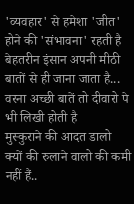'व्यवहार' से हमेशा 'जीत' होने की 'संभावना' रहती है
बेहतरीन इंसान अपनी मीठी बातों से ही जाना जाता है... वरना अच्छी बातें तो दीवारो पे भी लिखी होती है
मुस्कुराने की आदत डालो क्यों की रुलाने वालो की कमी नहीं हैं..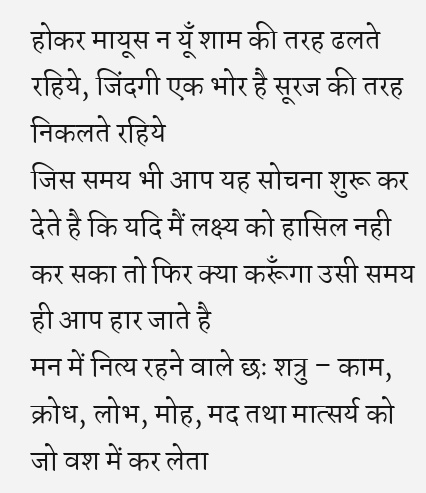होकर मायूस न यूँ शाम की तरह ढलते रहिये, जिंदगी एक भोर है सूरज की तरह निकलते रहिये
जिस समय भी आप यह सोचना शुरू कर देते है कि यदि मैं लक्ष्य को हासिल नही कर सका तो फिर क्या करूँगा उसी समय ही आप हार जाते है
मन में नित्य रहने वाले छः शत्रु – काम, क्रोध, लोभ, मोह, मद तथा मात्सर्य को जो वश में कर लेता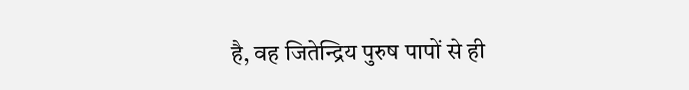है, वह जितेन्द्रिय पुरुष पापों से ही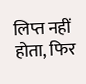लिप्त नहीं होता, फिर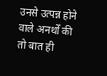उनसे उत्पन्न होने वाले अनर्थों की तो बात ही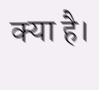क्या है।